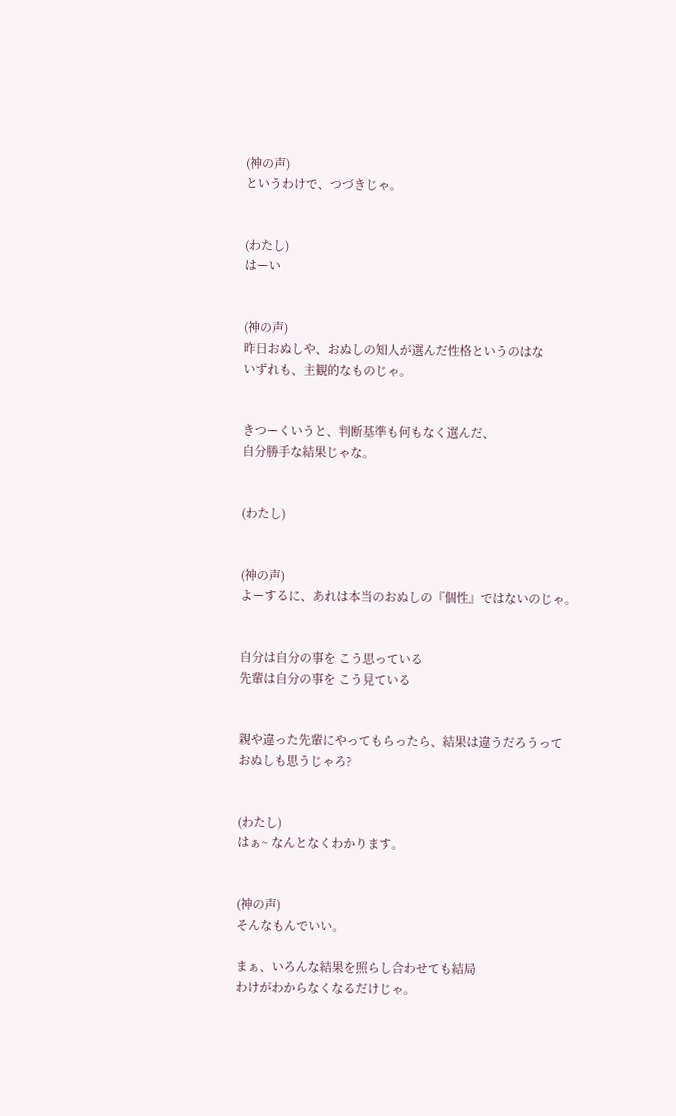(神の声)
というわけで、つづきじゃ。


(わたし)
はーい


(神の声)
昨日おぬしや、おぬしの知人が選んだ性格というのはな
いずれも、主観的なものじゃ。


きつーくいうと、判断基準も何もなく選んだ、
自分勝手な結果じゃな。


(わたし)


(神の声)
よーするに、あれは本当のおぬしの『個性』ではないのじゃ。


自分は自分の事を こう思っている
先輩は自分の事を こう見ている


親や違った先輩にやってもらったら、結果は違うだろうって
おぬしも思うじゃろ?


(わたし)
はぁ~ なんとなくわかります。


(神の声)
そんなもんでいい。

まぁ、いろんな結果を照らし合わせても結局
わけがわからなくなるだけじゃ。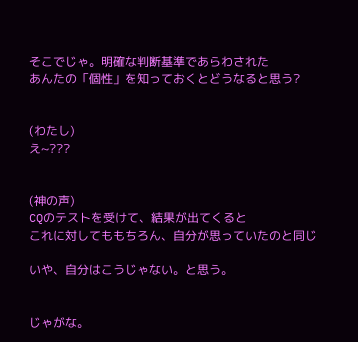そこでじゃ。明確な判断基準であらわされた
あんたの「個性」を知っておくとどうなると思う?


(わたし)
え~???


(神の声)
CQのテストを受けて、結果が出てくると
これに対してももちろん、自分が思っていたのと同じ

いや、自分はこうじゃない。と思う。


じゃがな。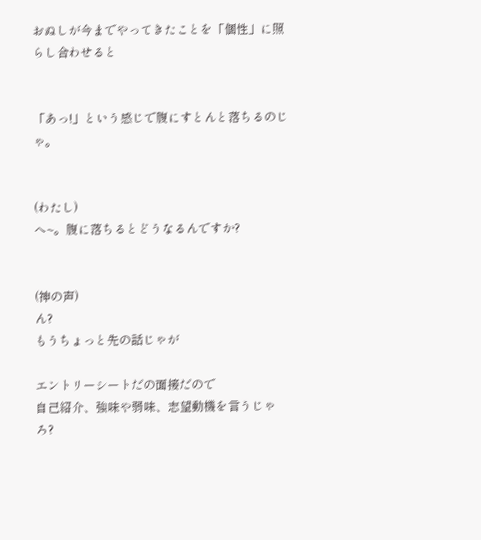おぬしが今までやってきたことを「個性」に照らし合わせると


「あっ!」という感じで腹にすとんと落ちるのじゃ。


(わたし)
へ~。腹に落ちるとどうなるんですか?


(神の声)
ん?
もうちょっと先の話じゃが

エントリーシートだの面接だので
自己紹介、強味や弱味、志望動機を言うじゃろ?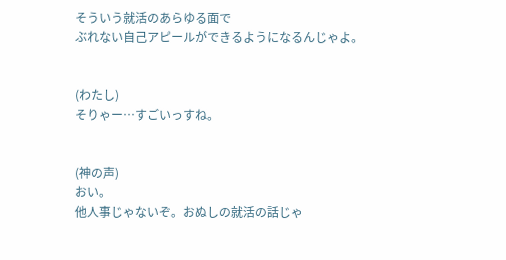そういう就活のあらゆる面で
ぶれない自己アピールができるようになるんじゃよ。


(わたし)
そりゃー…すごいっすね。


(神の声)
おい。
他人事じゃないぞ。おぬしの就活の話じゃ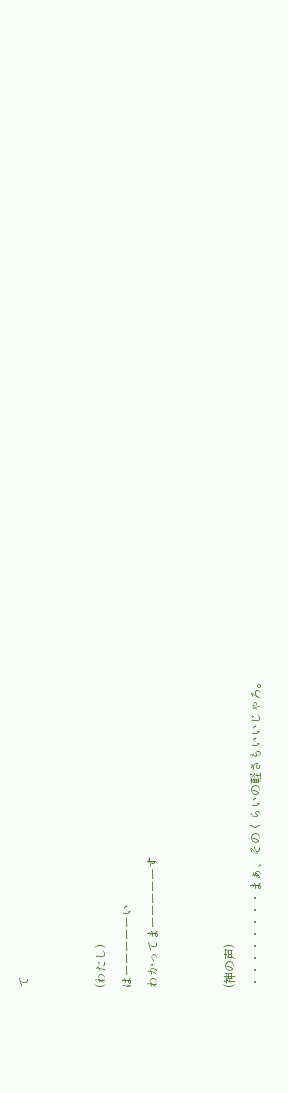て


(わたし)
はーーーーーい
わかってまーーーーーす


(神の声)
・・・・・・・・まぁ、そのくらいの軽さもいいじゃろ。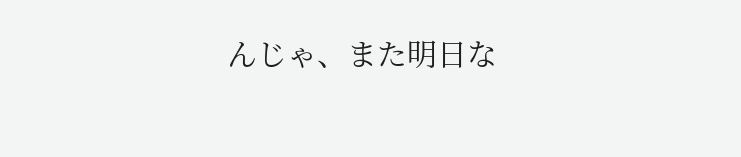んじゃ、また明日な